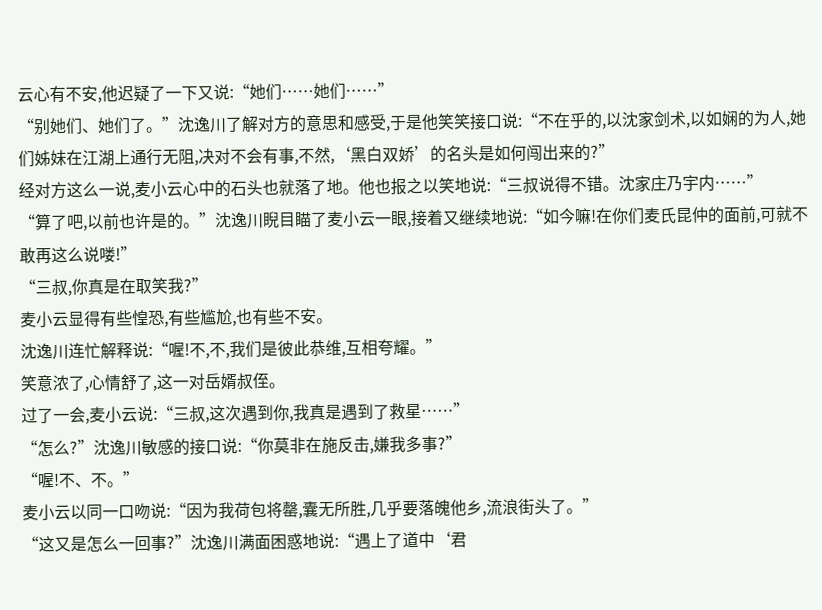云心有不安,他迟疑了一下又说:“她们……她们……”
“别她们、她们了。”沈逸川了解对方的意思和感受,于是他笑笑接口说:“不在乎的,以沈家剑术,以如娴的为人,她们姊妹在江湖上通行无阻,决对不会有事,不然,‘黑白双娇’的名头是如何闯出来的?”
经对方这么一说,麦小云心中的石头也就落了地。他也报之以笑地说:“三叔说得不错。沈家庄乃宇内……”
“算了吧,以前也许是的。”沈逸川睨目瞄了麦小云一眼,接着又继续地说:“如今嘛!在你们麦氏昆仲的面前,可就不敢再这么说喽!”
“三叔,你真是在取笑我?”
麦小云显得有些惶恐,有些尴尬,也有些不安。
沈逸川连忙解释说:“喔!不,不,我们是彼此恭维,互相夸耀。”
笑意浓了,心情舒了,这一对岳婿叔侄。
过了一会,麦小云说:“三叔,这次遇到你,我真是遇到了救星……”
“怎么?”沈逸川敏感的接口说:“你莫非在施反击,嫌我多事?”
“喔!不、不。”
麦小云以同一口吻说:“因为我荷包将罄,囊无所胜,几乎要落魄他乡,流浪街头了。”
“这又是怎么一回事?”沈逸川满面困惑地说:“遇上了道中‘君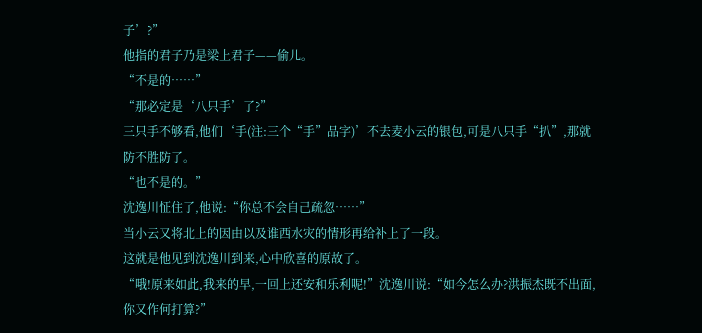子’?”
他指的君子乃是梁上君子——偷儿。
“不是的……”
“那必定是‘八只手’了?”
三只手不够看,他们‘手(注:三个“手”品字)’不去麦小云的银包,可是八只手“扒”,那就防不胜防了。
“也不是的。”
沈逸川怔住了,他说:“你总不会自己疏忽……”
当小云又将北上的因由以及谁西水灾的情形再给补上了一段。
这就是他见到沈逸川到来,心中欣喜的原故了。
“哦!原来如此,我来的早,一回上还安和乐利呢!”沈逸川说:“如今怎么办?洪振杰既不出面,你又作何打算?”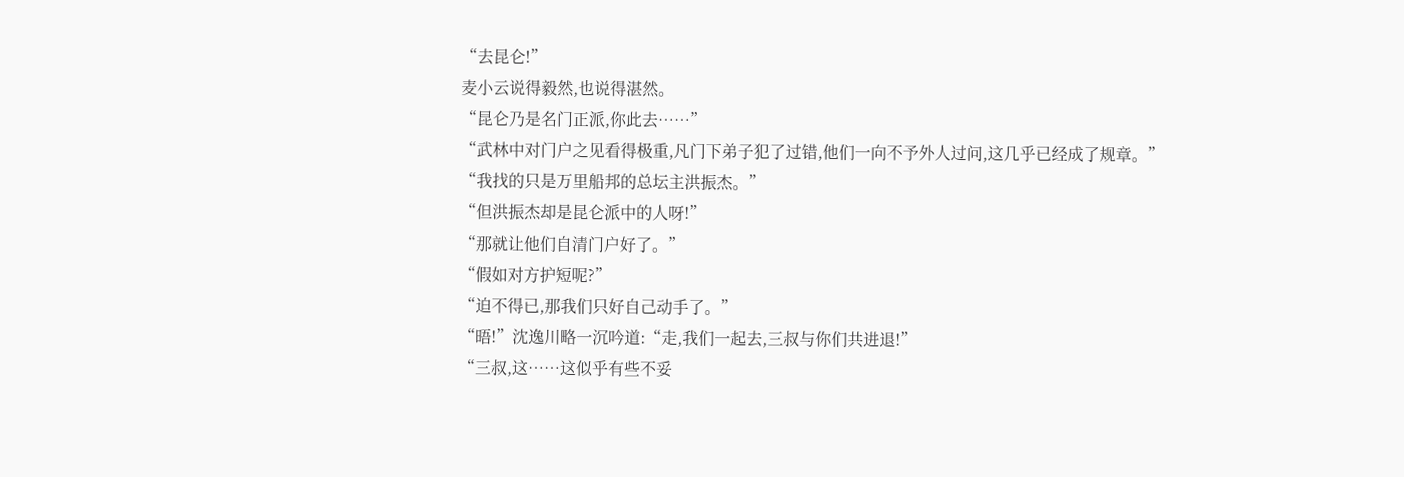“去昆仑!”
麦小云说得毅然,也说得湛然。
“昆仑乃是名门正派,你此去……”
“武林中对门户之见看得极重,凡门下弟子犯了过错,他们一向不予外人过问,这几乎已经成了规章。”
“我找的只是万里船邦的总坛主洪振杰。”
“但洪振杰却是昆仑派中的人呀!”
“那就让他们自清门户好了。”
“假如对方护短呢?”
“迫不得已,那我们只好自己动手了。”
“晤!”沈逸川略一沉吟道:“走,我们一起去,三叔与你们共进退!”
“三叔,这……这似乎有些不妥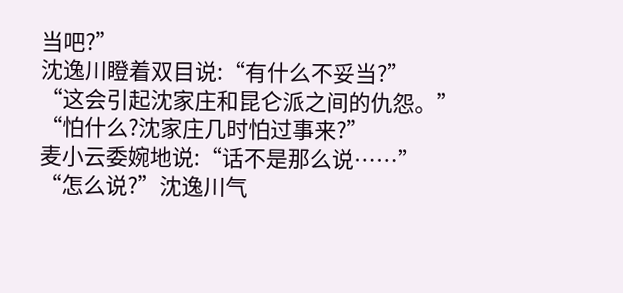当吧?”
沈逸川瞪着双目说:“有什么不妥当?”
“这会引起沈家庄和昆仑派之间的仇怨。”
“怕什么?沈家庄几时怕过事来?”
麦小云委婉地说:“话不是那么说……”
“怎么说?”沈逸川气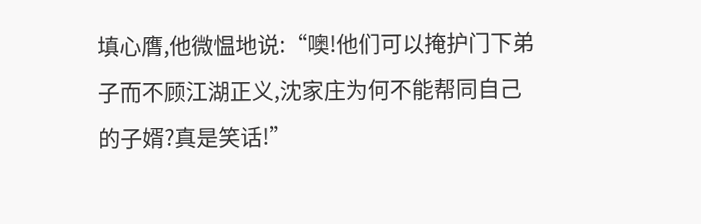填心膺,他微愠地说:“噢!他们可以掩护门下弟子而不顾江湖正义,沈家庄为何不能帮同自己的子婿?真是笑话!”